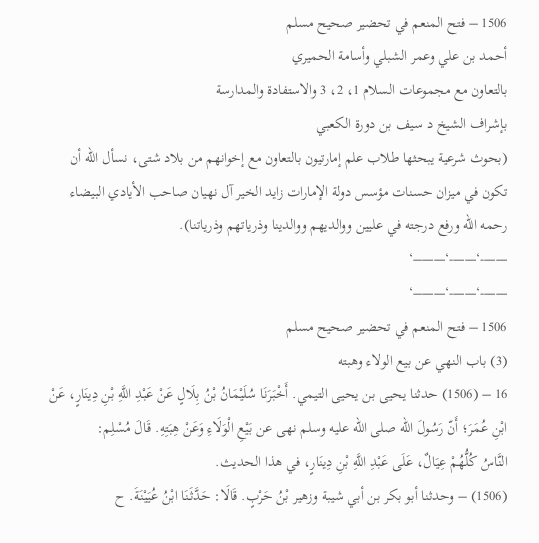1506 – فتح المنعم في تحضير صحيح مسلم
أحمد بن علي وعمر الشبلي وأسامة الحميري
بالتعاون مع مجموعات السلام 1، 2، 3 والاستفادة والمدارسة
بإشراف الشيخ د سيف بن دورة الكعبي
(بحوث شرعية يبحثها طلاب علم إمارتيون بالتعاون مع إخوانهم من بلاد شتى، نسأل الله أن تكون في ميزان حسنات مؤسس دولة الإمارات زايد الخير آل نهيان صاحب الأيادي البيضاء رحمه الله ورفع درجته في عليين ووالديهم ووالدينا وذرياتهم وذرياتنا).
——-‘——-‘——–‘
——-‘——-‘——–‘
1506 – فتح المنعم في تحضير صحيح مسلم
(3) باب النهي عن بيع الولاء وهبته
16 – (1506) حدثنا يحيى بن يحيى التيمي. أَخْبَرَنَا سُلَيْمَانُ بْنُ بِلَالٍ عَنْ عَبْدِ اللَّهِ بْنِ دِينَارٍ، عَنْ ابْنِ عُمَرَ؛ أَنّ رَسُولَ الله صلى الله عليه وسلم نهى عن بَيْعِ الْوَلَاءِ وَعَنْ هِبَتِهِ. قَالَ مُسْلِم:
النَّاسُ كُلُّهُمْ عِيَالٌ، عَلَى عَبْدِ اللَّهِ بْنِ دِينَارٍ، في هذا الحديث.
(1506) – وحدثنا أبو بكر بن أبي شيبة وزهير بْنُ حَرْبٍ. قَالَا: حَدَّثَنَا ابْنُ عُيَيْنَةَ. ح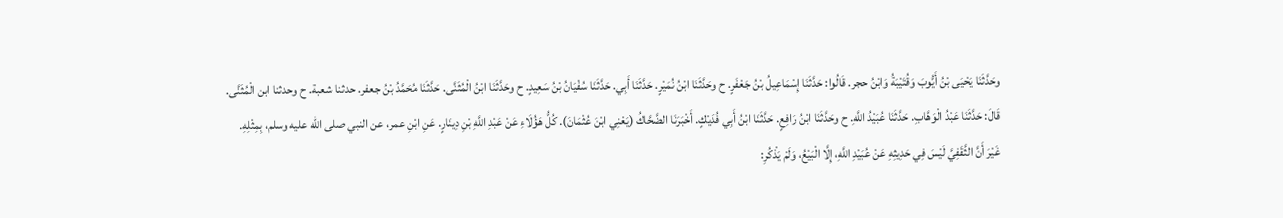وحَدَّثَنَا يَحْيَى بْنُ أَيُّوبَ وَقُتَيْبَةُ وَابْنُ حجر. قَالُوا: حَدَّثَنَا إِسْمَاعِيلُ بْنُ جَعْفَرٍ. ح وحَدَّثَنَا ابْنُ نُمَيْرٍ. حَدَّثَنَا أَبِي. حَدَّثَنَا سُفْيَانُ بْنُ سَعِيدٍ. ح وحَدَّثَنَا ابْنُ الْمُثَنَّى. حَدَّثَنَا مُحَمَّدُ بْنُ جعفر. حدثنا شعبة. ح وحدثنا ابن الْمُثَنَّى. قَالَ: حَدَّثَنَا عَبْدُ الْوَهَّابِ. حَدَّثَنَا عُبَيْدُ اللَّهِ. ح وحَدَّثَنَا ابْنُ رَافِعٍ. حَدَّثَنَا ابْنُ أَبِي فُدَيْكٍ. أَخْبَرَنَا الضَّحَّاكُ (يَعْنِي ابْنَ عُثْمَانَ). كُلُّ هَؤُلَاءِ عَنْ عَبْدِ اللَّهِ بْنِ دِينَارٍ. عَنِ ابْنِ عمر، عن النبي صلى الله عليه وسلم، بِمِثْلِهِ. غَيْرَ أَنَّ الثَّقَفِيَّ لَيْسَ فِي حَدِيثِهِ عَنْ عُبَيْدِ اللَّهِ، إِلَّا الْبَيْعُ، وَلَمْ يَذْكُرِ: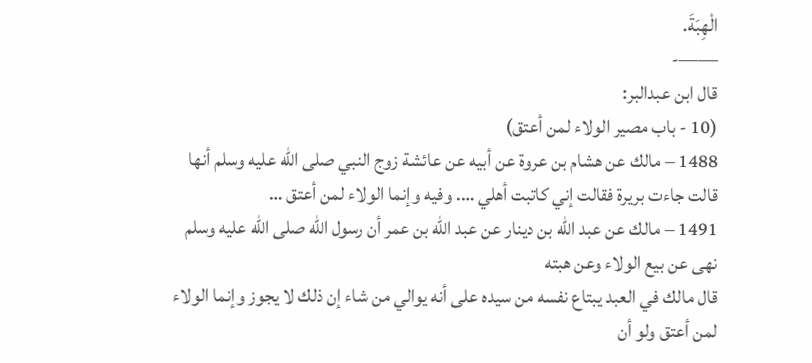الْهِبَةَ.
——-
قال ابن عبدالبر:
(10 - باب مصير الولاء لمن أعتق)
1488 – مالك عن هشام بن عروة عن أبيه عن عائشة زوج النبي صلى الله عليه وسلم أنها قالت جاءت بريرة فقالت إني كاتبت أهلي …. وفيه وإنما الولاء لمن أعتق …
1491 – مالك عن عبد الله بن دينار عن عبد الله بن عمر أن رسول الله صلى الله عليه وسلم نهى عن بيع الولاء وعن هبته
قال مالك في العبد يبتاع نفسه من سيده على أنه يوالي من شاء إن ذلك لا يجوز وإنما الولاء لمن أعتق ولو أن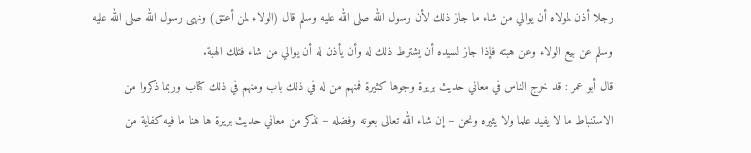رجلا أذن لمولاه أن يوالي من شاء ما جاز ذلك لأن رسول الله صلى الله عليه وسلم قال (الولاء لمن أعتق) ونهى رسول الله صلى الله عليه وسلم عن بيع الولاء وعن هبته فإذا جاز لسيده أن يشترط ذلك له وأن يأذن له أن يوالي من شاء فتلك الهبة.
قال أبو عمر : قد خرج الناس في معاني حديث بريرة وجوها كثيرة فمنهم من له في ذلك باب ومنهم في ذلك كتاب وربما ذكروا من الاستنباط ما لا يفيد علما ولا يثيره ونحن – إن شاء الله تعالى بعونه وفضله – نذكر من معاني حديث بريرة ها هنا ما فيه كفاية من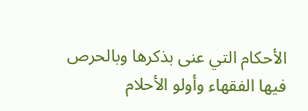الأحكام التي عنى بذكرها وبالحرص فيها الفقهاء وأولو الأحلام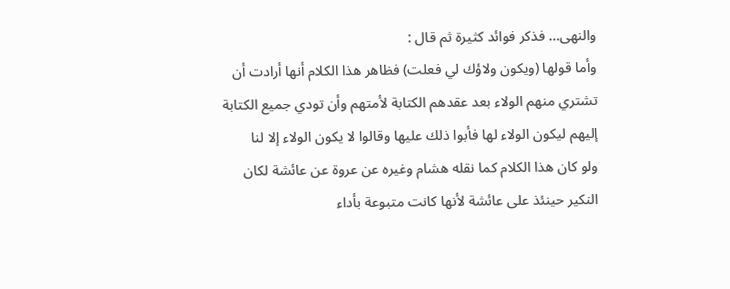والنهى… فذكر فوائد كثيرة ثم قال :
وأما قولها (ويكون ولاؤك لي فعلت) فظاهر هذا الكلام أنها أرادت أن تشتري منهم الولاء بعد عقدهم الكتابة لأمتهم وأن تودي جميع الكتابة إليهم ليكون الولاء لها فأبوا ذلك عليها وقالوا لا يكون الولاء إلا لنا
ولو كان هذا الكلام كما نقله هشام وغيره عن عروة عن عائشة لكان النكير حينئذ على عائشة لأنها كانت متبوعة بأداء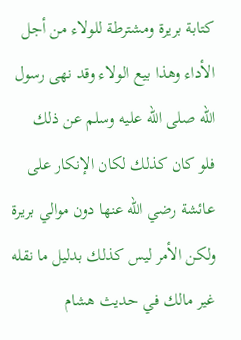كتابة بريرة ومشترطة للولاء من أجل الأداء وهذا بيع الولاء وقد نهى رسول الله صلى الله عليه وسلم عن ذلك
فلو كان كذلك لكان الإنكار على عائشة رضي الله عنها دون موالي بريرة ولكن الأمر ليس كذلك بدليل ما نقله غير مالك في حديث هشام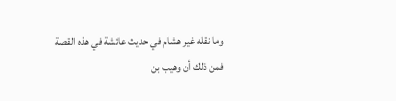وما نقله غير هشام في حديث عائشة في هذه القصة
فمن ذلك أن وهيب بن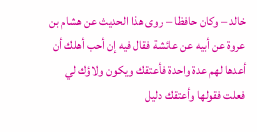خالد – وكان حافظا – روى هذا الحديث عن هشام بن عروة عن أبيه عن عائشة فقال فيه إن أحب أهلك أن أعدها لهم عدة واحدة فأعتقك ويكون ولاؤك لي فعلت فقولها وأعتقك دليل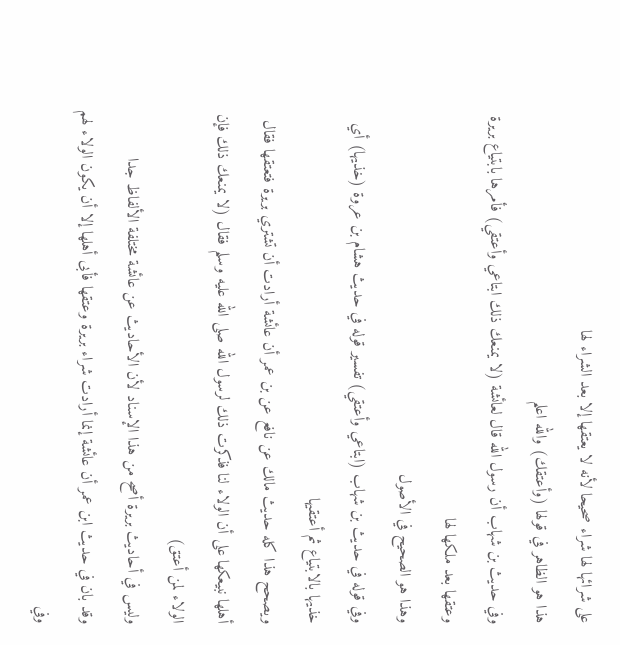على شرائها لها شراء صحيحا لأنه لا يعتقها إلا بعد الشراء لها
هذا هو الظاهر في قولها (وأعتقك) والله اعلم
وفي حديث بن شهاب أن رسول الله قال لعائشة (لا يمنعك ذلك ابتاعي وأعتقي) فأمرها بابتياع بريرة وعتقها بعد ملكها لها
وهذا هو الصحيح في الأصول
وفي قوله في حديث بن شهاب (ابتاعي وأعتقي) تفسير قوله في حديث هشام بن عروة (خذيها) أي خذيها بالابتياع ثم أعتقيها
ويصحح هذا كله حديث مالك عن نافع عن بن عمر أن عائشة أرادت أن تشتري بريرة فتعتقها فقال أهلها نبيعكها على أن الولاء لنا فذكرت ذلك لرسول الله صلى الله عليه وسلم فقال (لا يمنعك ذلك فإن الولاء لمن أعتق)
وليس في أحاديث بريرة أصح من هذا الإسناد لأن الأحاديث عن عائشة مختلفة الألفاظ جدا
وقد بان في حديث ابن عمر أن عائشة إنما أرادت شراء بريرة وعتقها فأبى أهلها إلا أن يكون الولاء لهم
وفي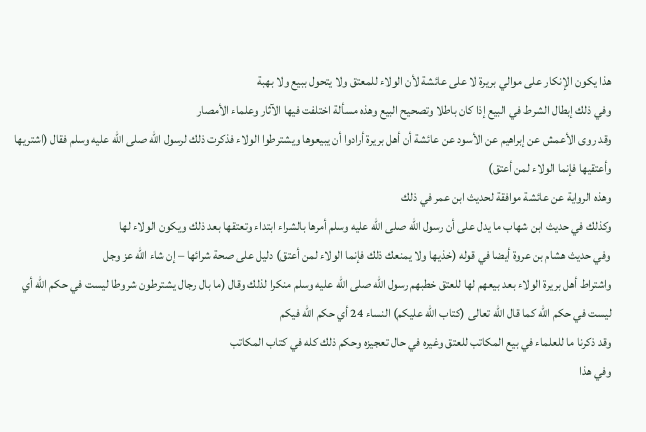هذا يكون الإنكار على موالي بريرة لا على عائشة لأن الولاء للمعتق ولا يتحول ببيع ولا بهبة
وفي ذلك إبطال الشرط في البيع إذا كان باطلا وتصحيح البيع وهذه مسألة اختلفت فيها الآثار وعلماء الأمصار
وقد روى الأعمش عن إبراهيم عن الأسود عن عائشة أن أهل بريرة أرادوا أن يبيعوها ويشترطوا الولاء فذكرت ذلك لرسول الله صلى الله عليه وسلم فقال (اشتريها وأعتقيها فإنما الولاء لمن أعتق)
وهذه الرواية عن عائشة موافقة لحديث ابن عمر في ذلك
وكذلك في حديث ابن شهاب ما يدل على أن رسول الله صلى الله عليه وسلم أمرها بالشراء ابتداء وتعتقها بعد ذلك ويكون الولاء لها
وفي حديث هشام بن عروة أيضا في قوله (خذيها ولا يمنعك ذلك فإنما الولاء لمن أعتق) دليل على صحة شرائها – إن شاء الله عز وجل
واشتراط أهل بريرة الولاء بعد بيعهم لها للعتق خطبهم رسول الله صلى الله عليه وسلم منكرا لذلك وقال (ما بال رجال يشترطون شروطا ليست في حكم الله أي ليست في حكم الله كما قال الله تعالى (كتاب الله عليكم) النساء 24 أي حكم الله فيكم
وقد ذكرنا ما للعلماء في بيع المكاتب للعتق وغيره في حال تعجيزه وحكم ذلك كله في كتاب المكاتب
وفي هذا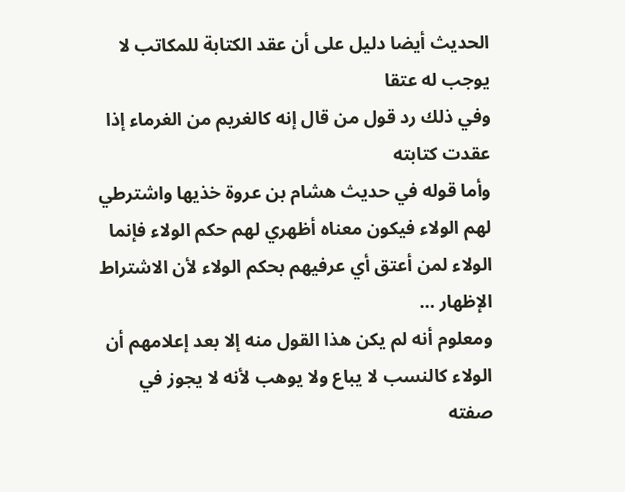الحديث أيضا دليل على أن عقد الكتابة للمكاتب لا يوجب له عتقا
وفي ذلك رد قول من قال إنه كالغريم من الغرماء إذا عقدت كتابته
وأما قوله في حديث هشام بن عروة خذيها واشترطي لهم الولاء فيكون معناه أظهري لهم حكم الولاء فإنما الولاء لمن أعتق أي عرفيهم بحكم الولاء لأن الاشتراط الإظهار …
ومعلوم أنه لم يكن هذا القول منه إلا بعد إعلامهم أن الولاء كالنسب لا يباع ولا يوهب لأنه لا يجوز في صفته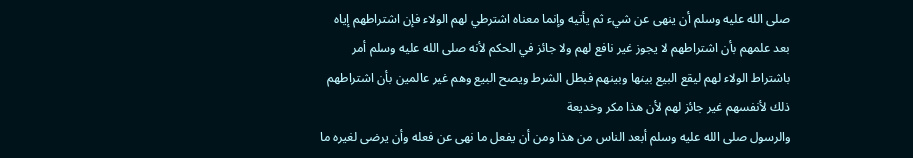صلى الله عليه وسلم أن ينهى عن شيء ثم يأتيه وإنما معناه اشترطي لهم الولاء فإن اشتراطهم إياه بعد علمهم بأن اشتراطهم لا يجوز غير نافع لهم ولا جائز في الحكم لأنه صلى الله عليه وسلم أمر باشتراط الولاء لهم ليقع البيع بينها وبينهم فبطل الشرط ويصح البيع وهم غير عالمين بأن اشتراطهم ذلك لأنفسهم غير جائز لهم لأن هذا مكر وخديعة
والرسول صلى الله عليه وسلم أبعد الناس من هذا ومن أن يفعل ما نهى عن فعله وأن يرضى لغيره ما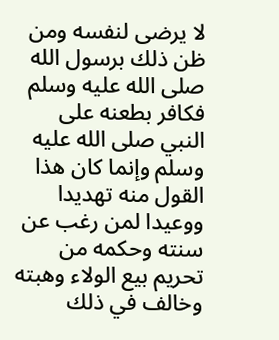لا يرضى لنفسه ومن ظن ذلك برسول الله صلى الله عليه وسلم فكافر بطعنه على النبي صلى الله عليه وسلم وإنما كان هذا القول منه تهديدا ووعيدا لمن رغب عن سنته وحكمه من تحريم بيع الولاء وهبته وخالف في ذلك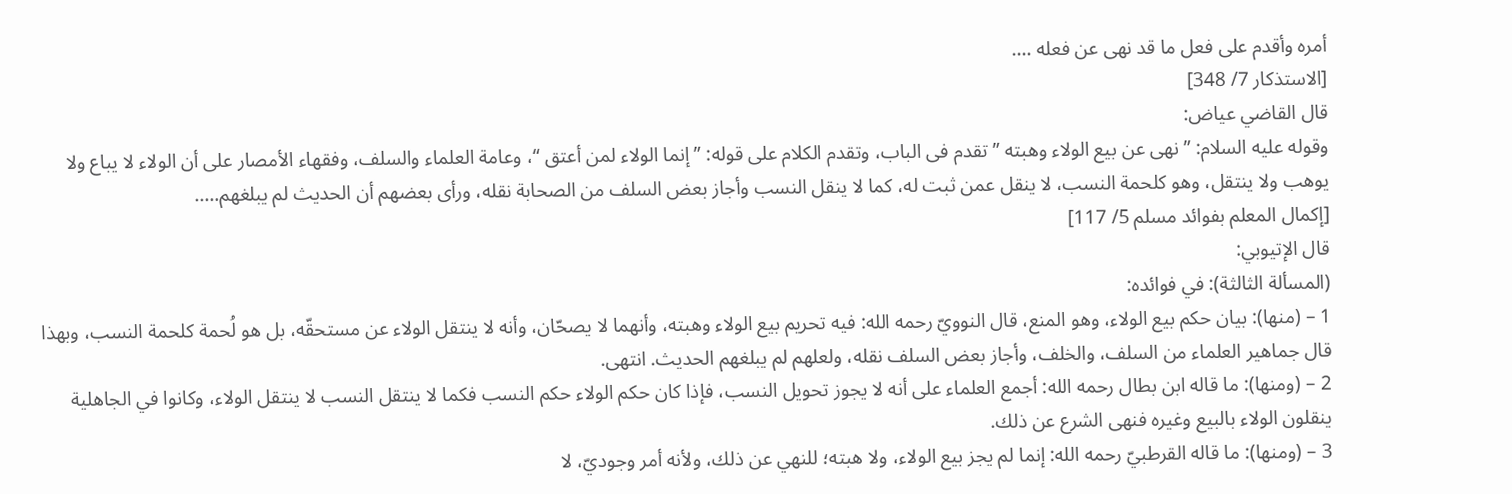أمره وأقدم على فعل ما قد نهى عن فعله ….
[الاستذكار 7/ 348]
قال القاضي عياض:
وقوله عليه السلام: ” نهى عن بيع الولاء وهبته ” تقدم فى الباب، وتقدم الكلام على قوله: ” إنما الولاء لمن أعتق “، وعامة العلماء والسلف، وفقهاء الأمصار على أن الولاء لا يباع ولا يوهب ولا ينتقل، وهو كلحمة النسب، لا ينقل عمن ثبت له، كما لا ينقل النسب وأجاز بعض السلف من الصحابة نقله، ورأى بعضهم أن الحديث لم يبلغهم…..
[إكمال المعلم بفوائد مسلم 5/ 117]
قال الإتيوبي:
(المسألة الثالثة): في فوائده:
1 – (منها): بيان حكم بيع الولاء، وهو المنع، قال النوويّ رحمه الله: فيه تحريم بيع الولاء وهبته، وأنهما لا يصحّان، وأنه لا ينتقل الولاء عن مستحقّه، بل هو لُحمة كلحمة النسب، وبهذا قال جماهير العلماء من السلف، والخلف، وأجاز بعض السلف نقله، ولعلهم لم يبلغهم الحديث. انتهى.
2 – (ومنها): ما قاله ابن بطال رحمه الله: أجمع العلماء على أنه لا يجوز تحويل النسب، فإذا كان حكم الولاء حكم النسب فكما لا ينتقل النسب لا ينتقل الولاء، وكانوا في الجاهلية ينقلون الولاء بالبيع وغيره فنهى الشرع عن ذلك.
3 – (ومنها): ما قاله القرطبيّ رحمه الله: إنما لم يجز بيع الولاء، ولا هبته؛ للنهي عن ذلك، ولأنه أمر وجوديّ، لا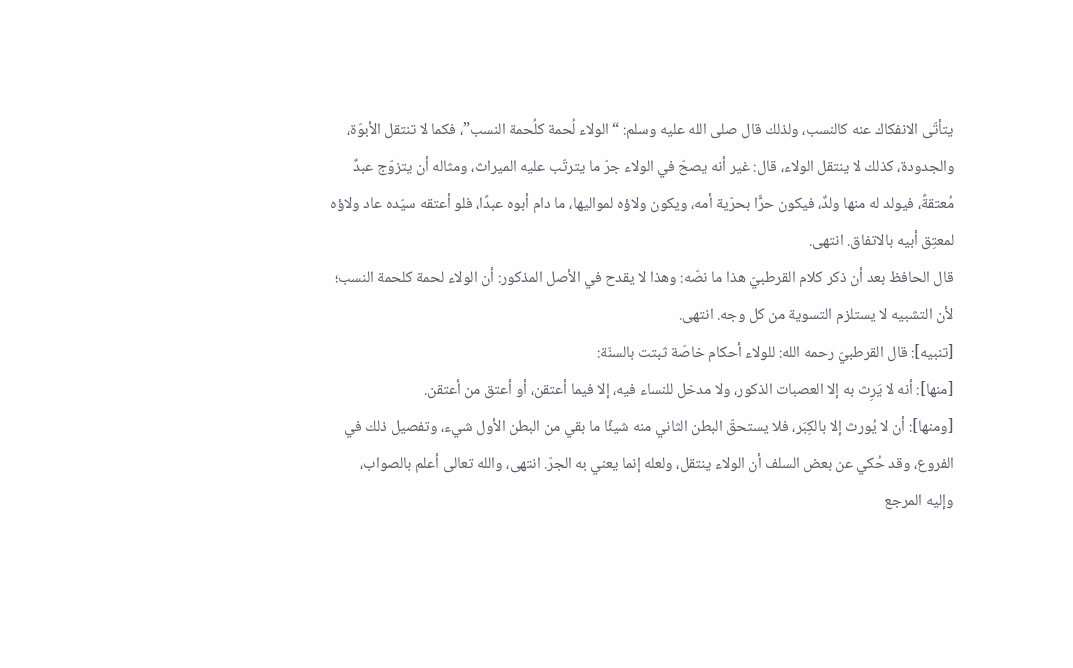يتأتّى الانفكاك عنه كالنسب، ولذلك قال صلى الله عليه وسلم: “الولاء لُحمة كلُحمة النسب”، فكما لا تنتقل الأبوّة، والجدودة، كذلك لا ينتقل الولاء، قال: غير أنه يصحّ في الولاء جرّ ما يترتّب عليه الميراث، ومثاله أن يتزوّج عبدٌ مُعتقةً، فيولد له منها ولدٌ، فيكون حرًّا بحرّية أمه، ويكون ولاؤه لمواليها، ما دام أبوه عبدًا، فلو أعتقه سيّده عاد ولاؤه لمعتِق أبيه بالاتفاق. انتهى.
قال الحافظ بعد أن ذكر كلام القرطبيّ هذا ما نصّه: وهذا لا يقدح في الأصل المذكور: أن الولاء لحمة كلحمة النسب؛ لأن التشبيه لا يستلزم التسوية من كل وجه. انتهى.
[تنبيه]: قال القرطبيّ رحمه الله: للولاء أحكام خاصّة ثبتت بالسنّة:
[منها]: أنه لا يَرِث به إلا العصبات الذكور، ولا مدخل للنساء فيه، إلا فيما أعتقن، أو أعتق من أعتقن.
[ومنها]: أن لا يُورث إلا بالكِبَر، فلا يستحقّ البطن الثاني منه شيئًا ما بقي من البطن الأول شيء، وتفصيل ذلك في الفروع، وقد حُكي عن بعض السلف أن الولاء ينتقل، ولعله إنما يعني به الجرّ. انتهى، والله تعالى أعلم بالصواب، وإليه المرجع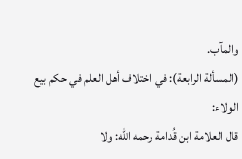والمآب.
(المسألة الرابعة): في اختلاف أهل العلم في حكم بيع الولاء:
قال العلامة ابن قُدامة رحمه الله: ولا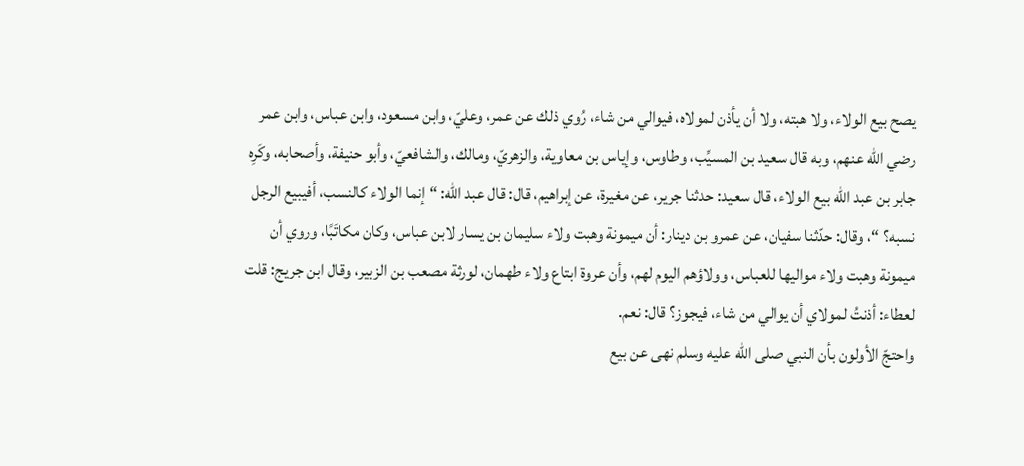يصح بيع الولاء، ولا هبته، ولا أن يأذن لمولاه، فيوالي من شاء، رُوي ذلك عن عمر، وعليّ، وابن مسعود، وابن عباس، وابن عمر رضي الله عنهم، وبه قال سعيد بن المسيِّب، وطاوس، وإياس بن معاوية، والزهريّ، ومالك، والشافعيّ، وأبو حنيفة، وأصحابه، وكَرِه جابر بن عبد الله بيع الولاء، قال سعيد: حدثنا جرير، عن مغيرة، عن إبراهيم، قال: قال عبد الله: “إنما الولاء كالنسب، أفيبيع الرجل نسبه؟ “، وقال: حدّثنا سفيان، عن عمرو بن دينار: أن ميمونة وهبت ولاء سليمان بن يسار لابن عباس، وكان مكاتَبًا، وروي أن ميمونة وهبت ولاء مواليها للعباس، وولاؤهم اليوم لهم، وأن عروة ابتاع ولاء طهمان، لورثة مصعب بن الزبير، وقال ابن جريج: قلت لعطاء: أذنتُ لمولاي أن يوالي من شاء، فيجوز؟ قال: نعم.
واحتجّ الأولون بأن النبي صلى الله عليه وسلم نهى عن بيع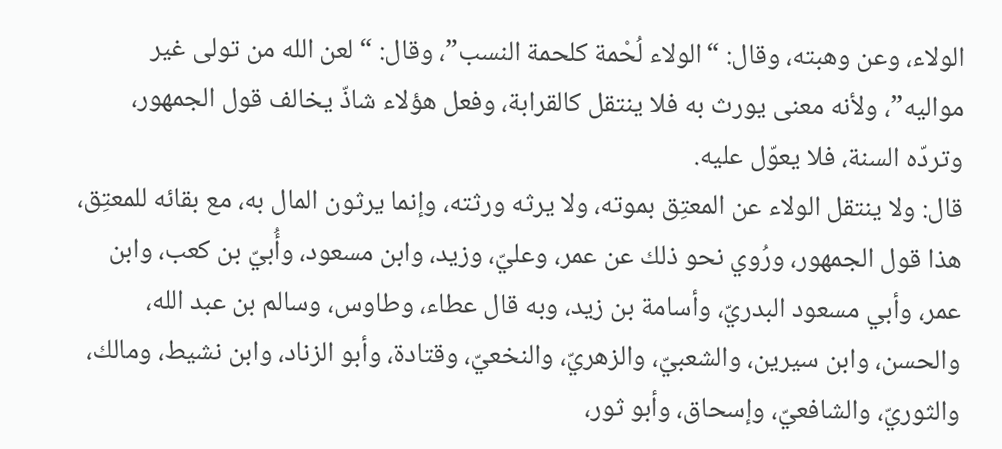الولاء، وعن وهبته، وقال: “الولاء لُحْمة كلحمة النسب”، وقال: “لعن الله من تولى غير مواليه”، ولأنه معنى يورث به فلا ينتقل كالقرابة، وفعل هؤلاء شاذّ يخالف قول الجمهور، وتردّه السنة، فلا يعوّل عليه.
قال: ولا ينتقل الولاء عن المعتِق بموته، ولا يرثه ورثته، وإنما يرثون المال به، مع بقائه للمعتِق، هذا قول الجمهور، ورُوي نحو ذلك عن عمر، وعليّ، وزيد، وابن مسعود، وأُبيّ بن كعب، وابن عمر، وأبي مسعود البدريّ، وأسامة بن زيد، وبه قال عطاء، وطاوس، وسالم بن عبد الله، والحسن، وابن سيرين، والشعبيّ، والزهريّ، والنخعيّ، وقتادة، وأبو الزناد، وابن نشيط، ومالك، والثوريّ، والشافعيّ، وإسحاق، وأبو ثور،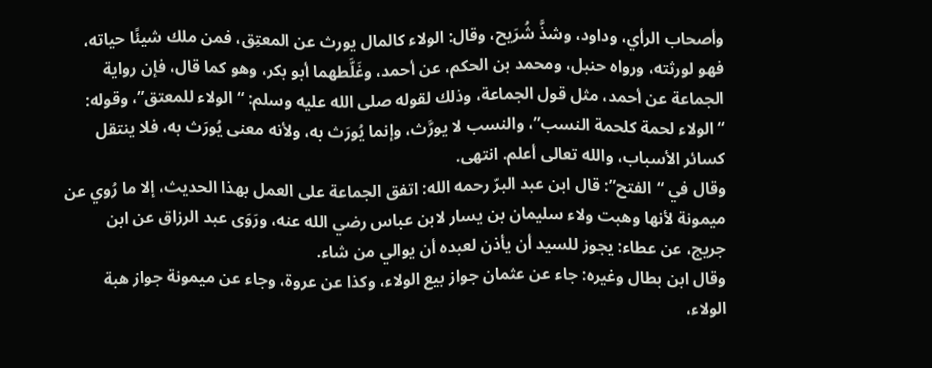وأصحاب الرأي، وداود، وشذَّ شُرَيح، وقال: الولاء كالمال يورث عن المعتِق، فمن ملك شيئًا حياته، فهو لورثته، ورواه حنبل، ومحمد بن الحكم، عن أحمد، وغَلَّطهما أبو بكر، وهو كما قال، فإن رواية الجماعة عن أحمد، مثل قول الجماعة، وذلك لقوله صلى الله عليه وسلم: “الولاء للمعتق”، وقوله: “الولاء لحمة كلحمة النسب”، والنسب لا يورَّث، وإنما يُورَث به، ولأنه معنى يُورَث به، فلا ينتقل كسائر الأسباب، والله تعالى أعلم. انتهى.
وقال في “الفتح”: قال ابن عبد البرّ رحمه الله: اتفق الجماعة على العمل بهذا الحديث، إلا ما رُوي عن ميمونة لأنها وهبت ولاء سليمان بن يسار لابن عباس رضي الله عنه، ورَوَى عبد الرزاق عن ابن جريج، عن عطاء: يجوز للسيد أن يأذن لعبده أن يوالي من شاء.
وقال ابن بطال وغيره: جاء عن عثمان جواز بيع الولاء، وكذا عن عروة، وجاء عن ميمونة جواز هبة الولاء،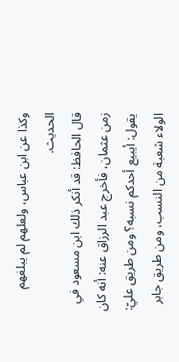وكذا عن ابن عباس، ولعلهم لم يبلغهم الحديث.
قال الحافظ: قد أنكر ذلك ابن مسعود في زمن عثمان، فأخرج عبد الرزاق عنه: أنه كان يقول: أيبيع أحدكم نسبه؟ ومن طريق عليّ: الولاء شعبة من النسب، ومن طريق جابر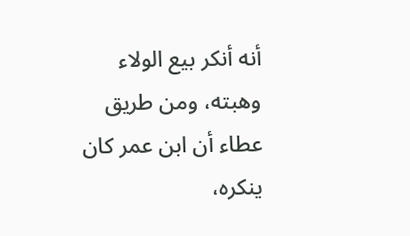أنه أنكر بيع الولاء وهبته، ومن طريق عطاء أن ابن عمر كان ينكره،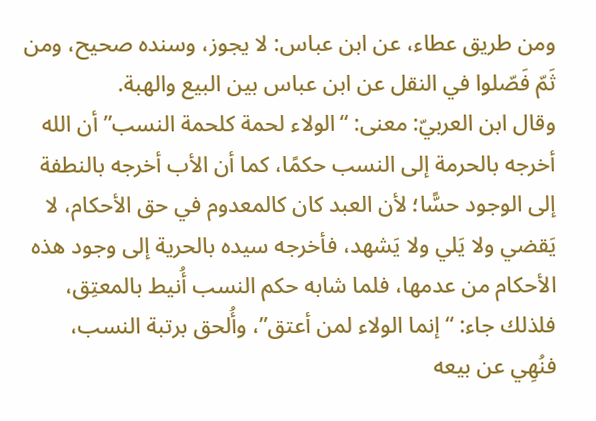ومن طريق عطاء، عن ابن عباس: لا يجوز، وسنده صحيح، ومن ثَمّ فَصّلوا في النقل عن ابن عباس بين البيع والهبة.
وقال ابن العربيّ: معنى: “الولاء لحمة كلحمة النسب” أن الله أخرجه بالحرمة إلى النسب حكمًا، كما أن الأب أخرجه بالنطفة إلى الوجود حسًّا؛ لأن العبد كان كالمعدوم في حق الأحكام، لا يَقضي ولا يَلي ولا يَشهد، فأخرجه سيده بالحرية إلى وجود هذه الأحكام من عدمها، فلما شابه حكم النسب أُنيط بالمعتِق، فلذلك جاء: “إنما الولاء لمن أعتق”، وأُلحق برتبة النسب، فنُهِي عن بيعه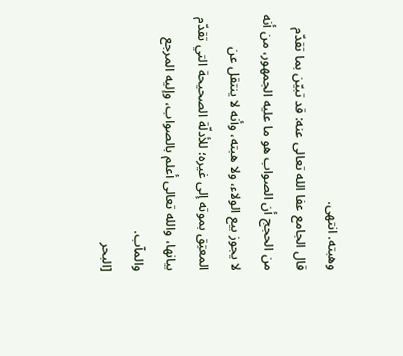وهبته. انتهى.
قال الجامع عفا الله تعالى عنه: قد تبيّن بما تقدّم من الحجج أن الصواب هو ما عليه الجمهور، من أنه لا يجوز بيع الولاء، ولا هبته، وأنه لا ينتقل عن المعتِق بموته إلى غيره؛ للأدلّة الصحيحة التي تقدّم بيانها، والله تعالى أعلم بالصواب، وإليه المرجع والمآب.
[البحر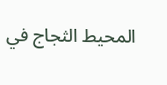المحيط الثجاج في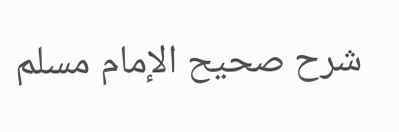شرح صحيح الإمام مسلم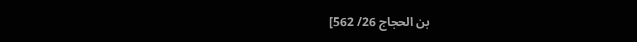بن الحجاج 26/ 562]